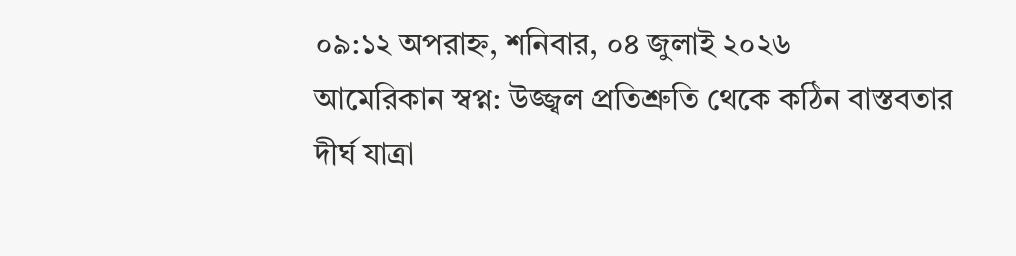০৯:১২ অপরাহ্ন, শনিবার, ০৪ জুলাই ২০২৬
আমেরিকান স্বপ্ন: উজ্জ্বল প্রতিশ্রুতি থেকে কঠিন বাস্তবতার দীর্ঘ যাত্রা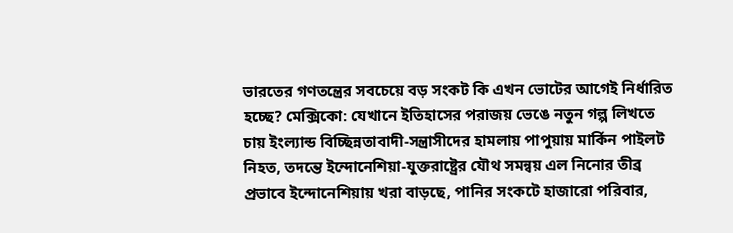ভারতের গণতন্ত্রের সবচেয়ে বড় সংকট কি এখন ভোটের আগেই নির্ধারিত হচ্ছে? মেক্সিকো: যেখানে ইতিহাসের পরাজয় ভেঙে নতুন গল্প লিখতে চায় ইংল্যান্ড বিচ্ছিন্নতাবাদী-সন্ত্রাসীদের হামলায় পাপুয়ায় মার্কিন পাইলট নিহত, তদন্তে ইন্দোনেশিয়া-যুক্তরাষ্ট্রের যৌথ সমন্বয় এল নিনোর তীব্র প্রভাবে ইন্দোনেশিয়ায় খরা বাড়ছে, পানির সংকটে হাজারো পরিবার,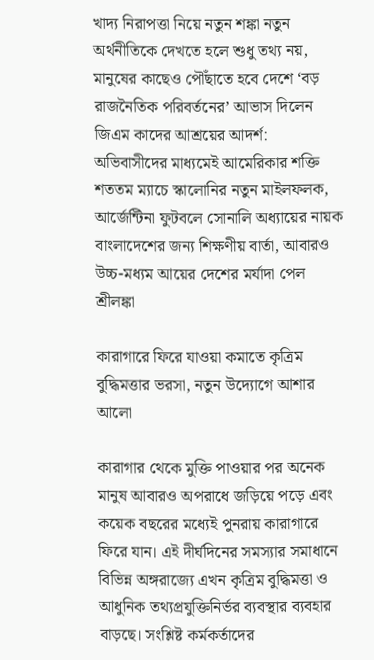খাদ্য নিরাপত্তা নিয়ে নতুন শঙ্কা নতুন অর্থনীতিকে দেখতে হলে শুধু তথ্য নয়, মানুষের কাছেও পৌঁছাতে হবে দেশে ‘বড় রাজনৈতিক পরিবর্তনের’ আভাস দিলেন জিএম কাদের আশ্রয়ের আদর্শ: অভিবাসীদের মাধ্যমেই আমেরিকার শক্তি শততম ম্যাচে স্কালোনির নতুন মাইলফলক, আর্জেন্টিনা ফুটবলে সোনালি অধ্যায়ের নায়ক বাংলাদেশের জন্য শিক্ষণীয় বার্তা, আবারও উচ্চ-মধ্যম আয়ের দেশের মর্যাদা পেল শ্রীলঙ্কা

কারাগারে ফিরে যাওয়া কমাতে কৃত্রিম বুদ্ধিমত্তার ভরসা, নতুন উদ্যোগে আশার আলো

কারাগার থেকে মুক্তি পাওয়ার পর অনেক মানুষ আবারও অপরাধে জড়িয়ে পড়ে এবং কয়েক বছরের মধ্যেই পুনরায় কারাগারে ফিরে যান। এই দীর্ঘদিনের সমস্যার সমাধানে বিভিন্ন অঙ্গরাজ্যে এখন কৃত্রিম বুদ্ধিমত্তা ও আধুনিক তথ্যপ্রযুক্তিনির্ভর ব্যবস্থার ব্যবহার বাড়ছে। সংশ্লিষ্ট কর্মকর্তাদের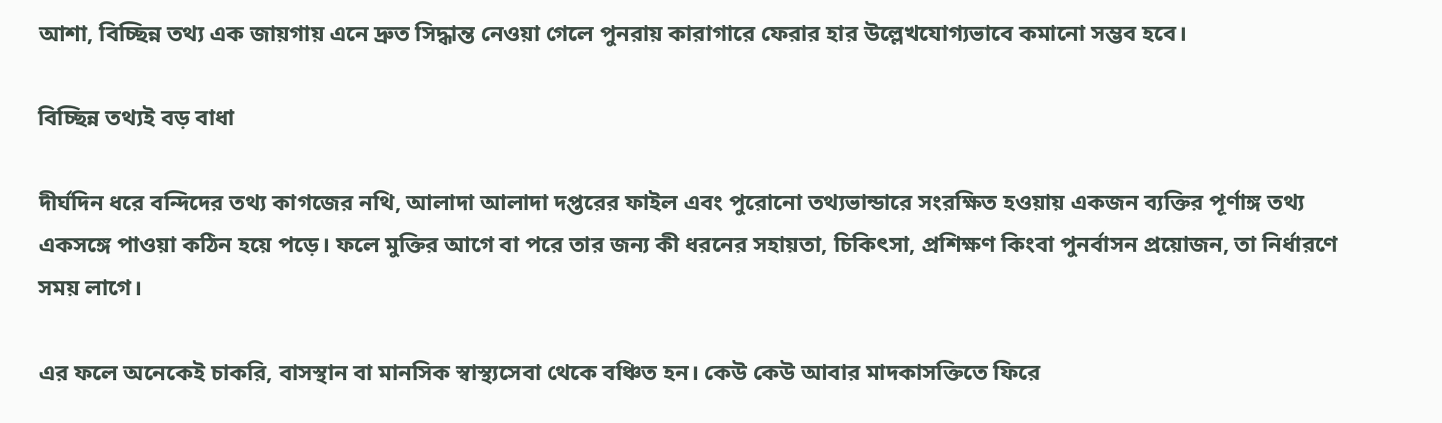আশা, বিচ্ছিন্ন তথ্য এক জায়গায় এনে দ্রুত সিদ্ধান্ত নেওয়া গেলে পুনরায় কারাগারে ফেরার হার উল্লেখযোগ্যভাবে কমানো সম্ভব হবে।

বিচ্ছিন্ন তথ্যই বড় বাধা

দীর্ঘদিন ধরে বন্দিদের তথ্য কাগজের নথি, আলাদা আলাদা দপ্তরের ফাইল এবং পুরোনো তথ্যভান্ডারে সংরক্ষিত হওয়ায় একজন ব্যক্তির পূর্ণাঙ্গ তথ্য একসঙ্গে পাওয়া কঠিন হয়ে পড়ে। ফলে মুক্তির আগে বা পরে তার জন্য কী ধরনের সহায়তা, চিকিৎসা, প্রশিক্ষণ কিংবা পুনর্বাসন প্রয়োজন, তা নির্ধারণে সময় লাগে।

এর ফলে অনেকেই চাকরি, বাসস্থান বা মানসিক স্বাস্থ্যসেবা থেকে বঞ্চিত হন। কেউ কেউ আবার মাদকাসক্তিতে ফিরে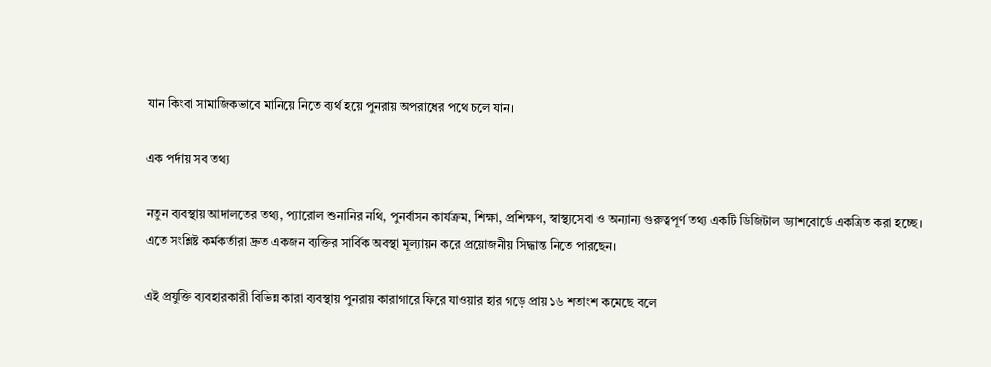যান কিংবা সামাজিকভাবে মানিয়ে নিতে ব্যর্থ হয়ে পুনরায় অপরাধের পথে চলে যান।

এক পর্দায় সব তথ্য

নতুন ব্যবস্থায় আদালতের তথ্য, প্যারোল শুনানির নথি, পুনর্বাসন কার্যক্রম, শিক্ষা, প্রশিক্ষণ, স্বাস্থ্যসেবা ও অন্যান্য গুরুত্বপূর্ণ তথ্য একটি ডিজিটাল ড্যাশবোর্ডে একত্রিত করা হচ্ছে। এতে সংশ্লিষ্ট কর্মকর্তারা দ্রুত একজন ব্যক্তির সার্বিক অবস্থা মূল্যায়ন করে প্রয়োজনীয় সিদ্ধান্ত নিতে পারছেন।

এই প্রযুক্তি ব্যবহারকারী বিভিন্ন কারা ব্যবস্থায় পুনরায় কারাগারে ফিরে যাওয়ার হার গড়ে প্রায় ১৬ শতাংশ কমেছে বলে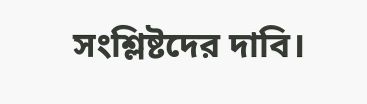সংশ্লিষ্টদের দাবি।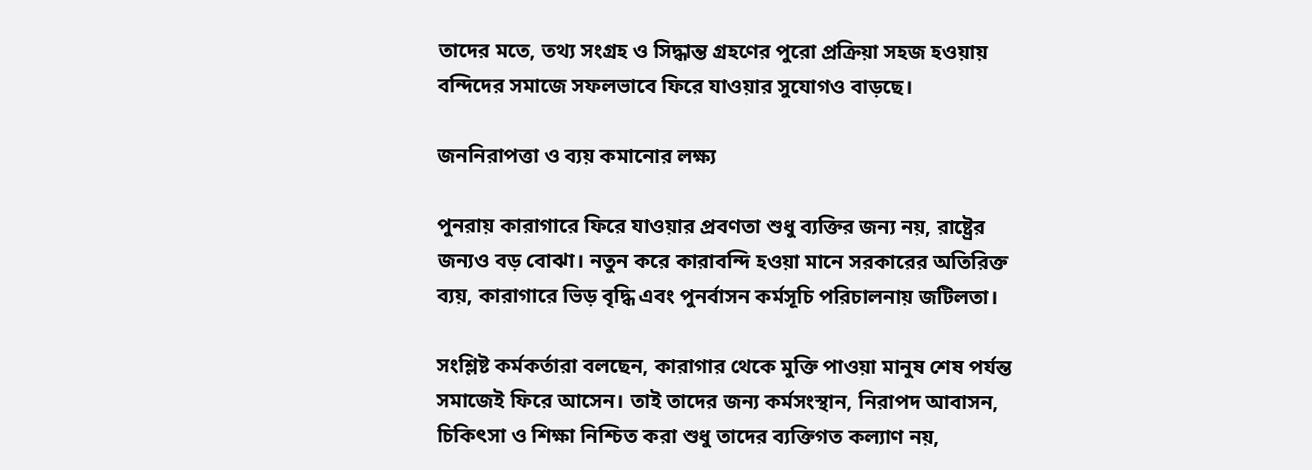তাদের মতে, তথ্য সংগ্রহ ও সিদ্ধান্ত গ্রহণের পুরো প্রক্রিয়া সহজ হওয়ায় বন্দিদের সমাজে সফলভাবে ফিরে যাওয়ার সুযোগও বাড়ছে।

জননিরাপত্তা ও ব্যয় কমানোর লক্ষ্য

পুনরায় কারাগারে ফিরে যাওয়ার প্রবণতা শুধু ব্যক্তির জন্য নয়, রাষ্ট্রের জন্যও বড় বোঝা। নতুন করে কারাবন্দি হওয়া মানে সরকারের অতিরিক্ত ব্যয়, কারাগারে ভিড় বৃদ্ধি এবং পুনর্বাসন কর্মসূচি পরিচালনায় জটিলতা।

সংশ্লিষ্ট কর্মকর্তারা বলছেন, কারাগার থেকে মুক্তি পাওয়া মানুষ শেষ পর্যন্ত সমাজেই ফিরে আসেন। তাই তাদের জন্য কর্মসংস্থান, নিরাপদ আবাসন, চিকিৎসা ও শিক্ষা নিশ্চিত করা শুধু তাদের ব্যক্তিগত কল্যাণ নয়,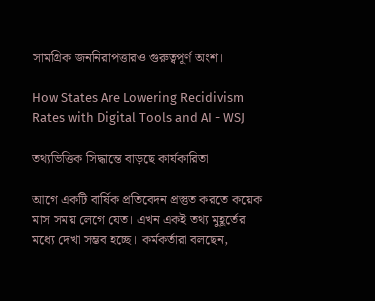সামগ্রিক জননিরাপত্তারও গুরুত্বপূর্ণ অংশ।

How States Are Lowering Recidivism Rates with Digital Tools and AI - WSJ

তথ্যভিত্তিক সিদ্ধান্তে বাড়ছে কার্যকারিতা

আগে একটি বার্ষিক প্রতিবেদন প্রস্তুত করতে কয়েক মাস সময় লেগে যেত। এখন একই তথ্য মুহূর্তের মধ্যে দেখা সম্ভব হচ্ছে। কর্মকর্তারা বলছেন,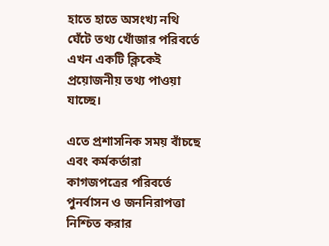হাতে হাতে অসংখ্য নথি ঘেঁটে তথ্য খোঁজার পরিবর্তে এখন একটি ক্লিকেই প্রয়োজনীয় তথ্য পাওয়া যাচ্ছে।

এতে প্রশাসনিক সময় বাঁচছে এবং কর্মকর্তারা কাগজপত্রের পরিবর্তে পুনর্বাসন ও জননিরাপত্তা নিশ্চিত করার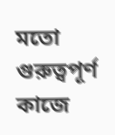মতো গুরুত্বপূর্ণ কাজে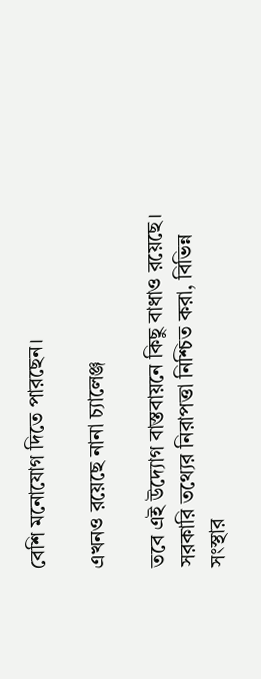বেশি মনোযোগ দিতে পারছেন।

এখনও রয়েছে নানা চ্যালেঞ্জ

তবে এই উদ্যোগ বাস্তবায়নে কিছু বাধাও রয়েছে। সরকারি তথ্যের নিরাপত্তা নিশ্চিত করা, বিভিন্ন সংস্থার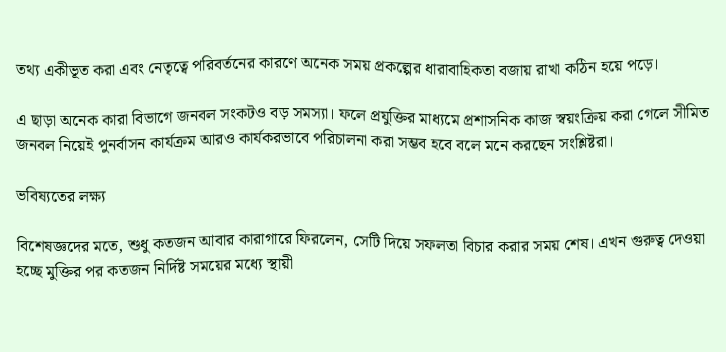তথ্য একীভূত করা এবং নেতৃত্বে পরিবর্তনের কারণে অনেক সময় প্রকল্পের ধারাবাহিকতা বজায় রাখা কঠিন হয়ে পড়ে।

এ ছাড়া অনেক কারা বিভাগে জনবল সংকটও বড় সমস্যা। ফলে প্রযুক্তির মাধ্যমে প্রশাসনিক কাজ স্বয়ংক্রিয় করা গেলে সীমিত জনবল নিয়েই পুনর্বাসন কার্যক্রম আরও কার্যকরভাবে পরিচালনা করা সম্ভব হবে বলে মনে করছেন সংশ্লিষ্টরা।

ভবিষ্যতের লক্ষ্য

বিশেষজ্ঞদের মতে, শুধু কতজন আবার কারাগারে ফিরলেন, সেটি দিয়ে সফলতা বিচার করার সময় শেষ। এখন গুরুত্ব দেওয়া হচ্ছে মুক্তির পর কতজন নির্দিষ্ট সময়ের মধ্যে স্থায়ী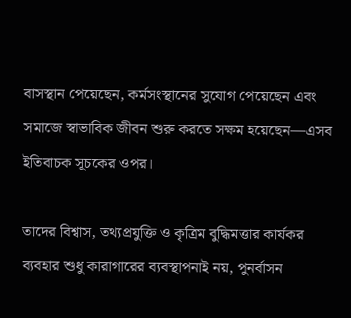বাসস্থান পেয়েছেন, কর্মসংস্থানের সুযোগ পেয়েছেন এবং সমাজে স্বাভাবিক জীবন শুরু করতে সক্ষম হয়েছেন—এসব ইতিবাচক সূচকের ওপর।

তাদের বিশ্বাস, তথ্যপ্রযুক্তি ও কৃত্রিম বুদ্ধিমত্তার কার্যকর ব্যবহার শুধু কারাগারের ব্যবস্থাপনাই নয়, পুনর্বাসন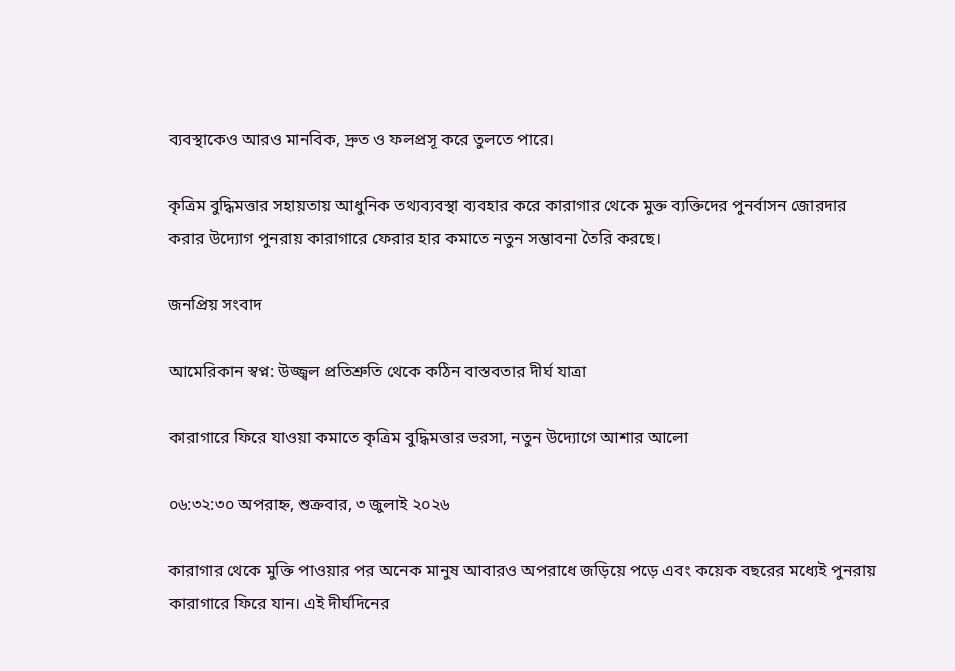ব্যবস্থাকেও আরও মানবিক, দ্রুত ও ফলপ্রসূ করে তুলতে পারে।

কৃত্রিম বুদ্ধিমত্তার সহায়তায় আধুনিক তথ্যব্যবস্থা ব্যবহার করে কারাগার থেকে মুক্ত ব্যক্তিদের পুনর্বাসন জোরদার করার উদ্যোগ পুনরায় কারাগারে ফেরার হার কমাতে নতুন সম্ভাবনা তৈরি করছে।

জনপ্রিয় সংবাদ

আমেরিকান স্বপ্ন: উজ্জ্বল প্রতিশ্রুতি থেকে কঠিন বাস্তবতার দীর্ঘ যাত্রা

কারাগারে ফিরে যাওয়া কমাতে কৃত্রিম বুদ্ধিমত্তার ভরসা, নতুন উদ্যোগে আশার আলো

০৬:৩২:৩০ অপরাহ্ন, শুক্রবার, ৩ জুলাই ২০২৬

কারাগার থেকে মুক্তি পাওয়ার পর অনেক মানুষ আবারও অপরাধে জড়িয়ে পড়ে এবং কয়েক বছরের মধ্যেই পুনরায় কারাগারে ফিরে যান। এই দীর্ঘদিনের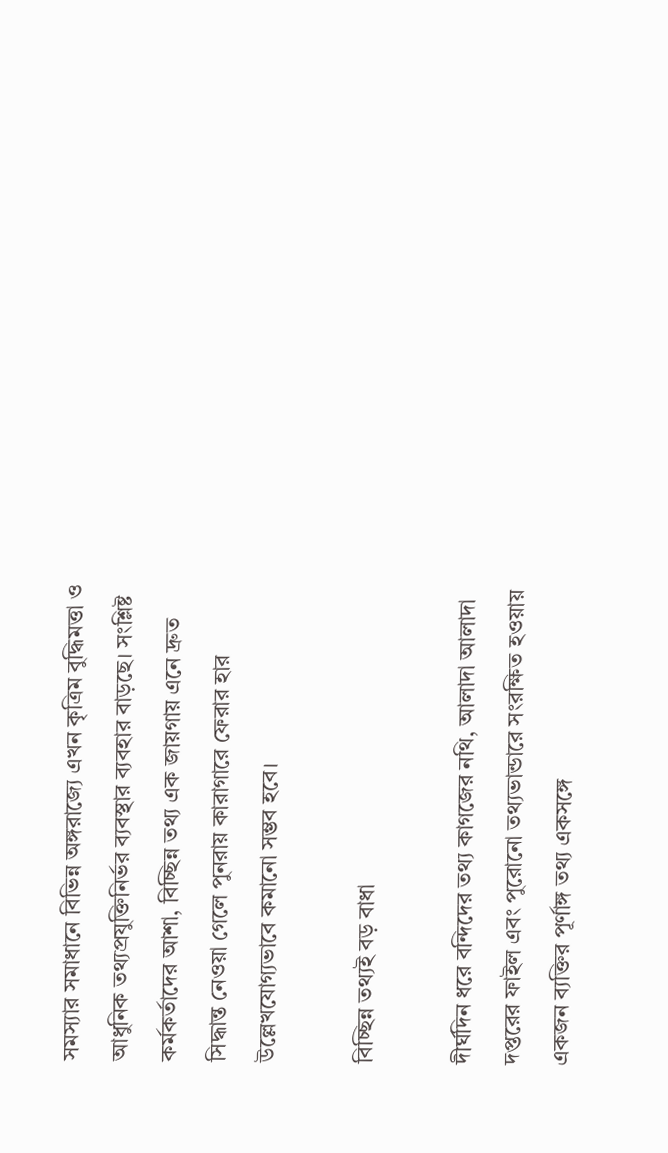সমস্যার সমাধানে বিভিন্ন অঙ্গরাজ্যে এখন কৃত্রিম বুদ্ধিমত্তা ও আধুনিক তথ্যপ্রযুক্তিনির্ভর ব্যবস্থার ব্যবহার বাড়ছে। সংশ্লিষ্ট কর্মকর্তাদের আশা, বিচ্ছিন্ন তথ্য এক জায়গায় এনে দ্রুত সিদ্ধান্ত নেওয়া গেলে পুনরায় কারাগারে ফেরার হার উল্লেখযোগ্যভাবে কমানো সম্ভব হবে।

বিচ্ছিন্ন তথ্যই বড় বাধা

দীর্ঘদিন ধরে বন্দিদের তথ্য কাগজের নথি, আলাদা আলাদা দপ্তরের ফাইল এবং পুরোনো তথ্যভান্ডারে সংরক্ষিত হওয়ায় একজন ব্যক্তির পূর্ণাঙ্গ তথ্য একসঙ্গে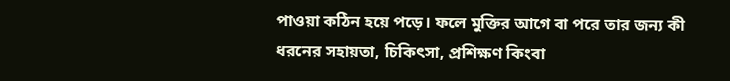পাওয়া কঠিন হয়ে পড়ে। ফলে মুক্তির আগে বা পরে তার জন্য কী ধরনের সহায়তা, চিকিৎসা, প্রশিক্ষণ কিংবা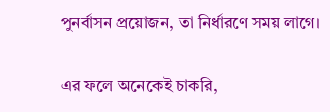পুনর্বাসন প্রয়োজন, তা নির্ধারণে সময় লাগে।

এর ফলে অনেকেই চাকরি,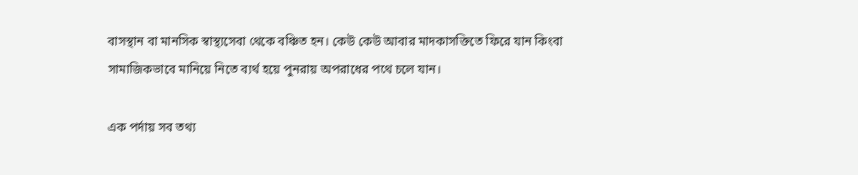বাসস্থান বা মানসিক স্বাস্থ্যসেবা থেকে বঞ্চিত হন। কেউ কেউ আবার মাদকাসক্তিতে ফিরে যান কিংবা সামাজিকভাবে মানিয়ে নিতে ব্যর্থ হয়ে পুনরায় অপরাধের পথে চলে যান।

এক পর্দায় সব তথ্য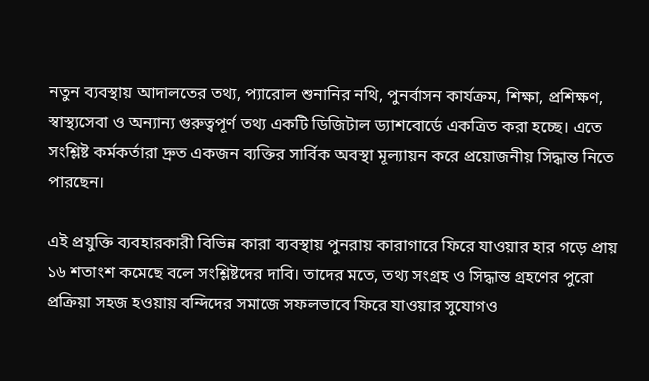নতুন ব্যবস্থায় আদালতের তথ্য, প্যারোল শুনানির নথি, পুনর্বাসন কার্যক্রম, শিক্ষা, প্রশিক্ষণ, স্বাস্থ্যসেবা ও অন্যান্য গুরুত্বপূর্ণ তথ্য একটি ডিজিটাল ড্যাশবোর্ডে একত্রিত করা হচ্ছে। এতে সংশ্লিষ্ট কর্মকর্তারা দ্রুত একজন ব্যক্তির সার্বিক অবস্থা মূল্যায়ন করে প্রয়োজনীয় সিদ্ধান্ত নিতে পারছেন।

এই প্রযুক্তি ব্যবহারকারী বিভিন্ন কারা ব্যবস্থায় পুনরায় কারাগারে ফিরে যাওয়ার হার গড়ে প্রায় ১৬ শতাংশ কমেছে বলে সংশ্লিষ্টদের দাবি। তাদের মতে, তথ্য সংগ্রহ ও সিদ্ধান্ত গ্রহণের পুরো প্রক্রিয়া সহজ হওয়ায় বন্দিদের সমাজে সফলভাবে ফিরে যাওয়ার সুযোগও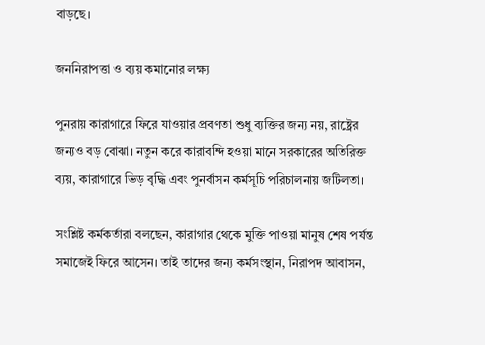বাড়ছে।

জননিরাপত্তা ও ব্যয় কমানোর লক্ষ্য

পুনরায় কারাগারে ফিরে যাওয়ার প্রবণতা শুধু ব্যক্তির জন্য নয়, রাষ্ট্রের জন্যও বড় বোঝা। নতুন করে কারাবন্দি হওয়া মানে সরকারের অতিরিক্ত ব্যয়, কারাগারে ভিড় বৃদ্ধি এবং পুনর্বাসন কর্মসূচি পরিচালনায় জটিলতা।

সংশ্লিষ্ট কর্মকর্তারা বলছেন, কারাগার থেকে মুক্তি পাওয়া মানুষ শেষ পর্যন্ত সমাজেই ফিরে আসেন। তাই তাদের জন্য কর্মসংস্থান, নিরাপদ আবাসন,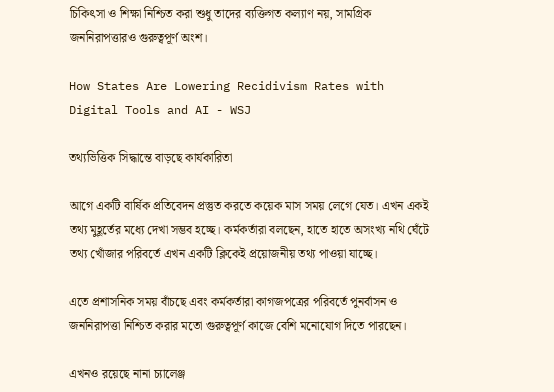চিকিৎসা ও শিক্ষা নিশ্চিত করা শুধু তাদের ব্যক্তিগত কল্যাণ নয়, সামগ্রিক জননিরাপত্তারও গুরুত্বপূর্ণ অংশ।

How States Are Lowering Recidivism Rates with Digital Tools and AI - WSJ

তথ্যভিত্তিক সিদ্ধান্তে বাড়ছে কার্যকারিতা

আগে একটি বার্ষিক প্রতিবেদন প্রস্তুত করতে কয়েক মাস সময় লেগে যেত। এখন একই তথ্য মুহূর্তের মধ্যে দেখা সম্ভব হচ্ছে। কর্মকর্তারা বলছেন, হাতে হাতে অসংখ্য নথি ঘেঁটে তথ্য খোঁজার পরিবর্তে এখন একটি ক্লিকেই প্রয়োজনীয় তথ্য পাওয়া যাচ্ছে।

এতে প্রশাসনিক সময় বাঁচছে এবং কর্মকর্তারা কাগজপত্রের পরিবর্তে পুনর্বাসন ও জননিরাপত্তা নিশ্চিত করার মতো গুরুত্বপূর্ণ কাজে বেশি মনোযোগ দিতে পারছেন।

এখনও রয়েছে নানা চ্যালেঞ্জ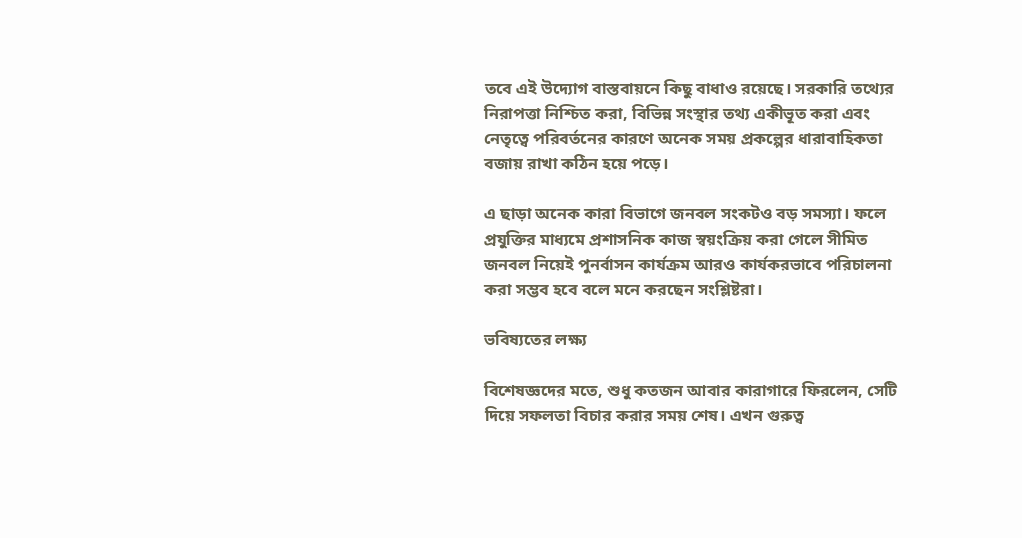তবে এই উদ্যোগ বাস্তবায়নে কিছু বাধাও রয়েছে। সরকারি তথ্যের নিরাপত্তা নিশ্চিত করা, বিভিন্ন সংস্থার তথ্য একীভূত করা এবং নেতৃত্বে পরিবর্তনের কারণে অনেক সময় প্রকল্পের ধারাবাহিকতা বজায় রাখা কঠিন হয়ে পড়ে।

এ ছাড়া অনেক কারা বিভাগে জনবল সংকটও বড় সমস্যা। ফলে প্রযুক্তির মাধ্যমে প্রশাসনিক কাজ স্বয়ংক্রিয় করা গেলে সীমিত জনবল নিয়েই পুনর্বাসন কার্যক্রম আরও কার্যকরভাবে পরিচালনা করা সম্ভব হবে বলে মনে করছেন সংশ্লিষ্টরা।

ভবিষ্যতের লক্ষ্য

বিশেষজ্ঞদের মতে, শুধু কতজন আবার কারাগারে ফিরলেন, সেটি দিয়ে সফলতা বিচার করার সময় শেষ। এখন গুরুত্ব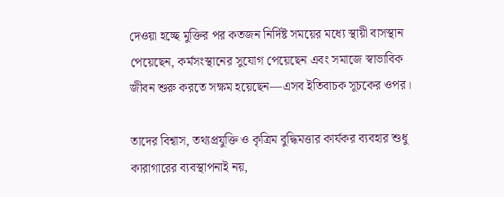দেওয়া হচ্ছে মুক্তির পর কতজন নির্দিষ্ট সময়ের মধ্যে স্থায়ী বাসস্থান পেয়েছেন, কর্মসংস্থানের সুযোগ পেয়েছেন এবং সমাজে স্বাভাবিক জীবন শুরু করতে সক্ষম হয়েছেন—এসব ইতিবাচক সূচকের ওপর।

তাদের বিশ্বাস, তথ্যপ্রযুক্তি ও কৃত্রিম বুদ্ধিমত্তার কার্যকর ব্যবহার শুধু কারাগারের ব্যবস্থাপনাই নয়,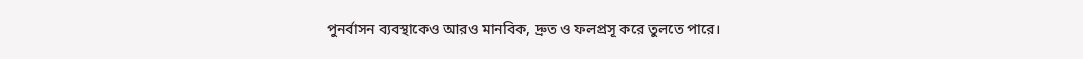পুনর্বাসন ব্যবস্থাকেও আরও মানবিক, দ্রুত ও ফলপ্রসূ করে তুলতে পারে।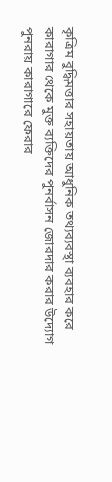কৃত্রিম বুদ্ধিমত্তার সহায়তায় আধুনিক তথ্যব্যবস্থা ব্যবহার করে কারাগার থেকে মুক্ত ব্যক্তিদের পুনর্বাসন জোরদার করার উদ্যোগ পুনরায় কারাগারে ফেরার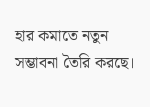হার কমাতে নতুন সম্ভাবনা তৈরি করছে।